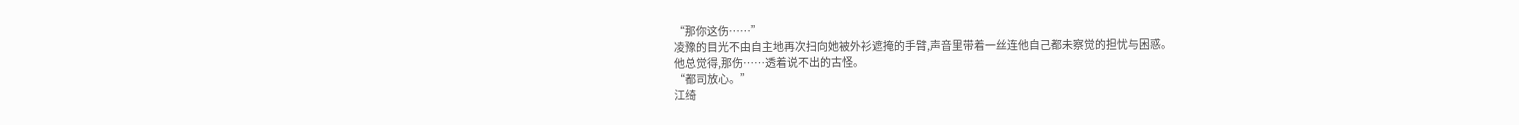“那你这伤……”
凌豫的目光不由自主地再次扫向她被外衫遮掩的手臂,声音里带着一丝连他自己都未察觉的担忧与困惑。
他总觉得,那伤……透着说不出的古怪。
“都司放心。”
江绮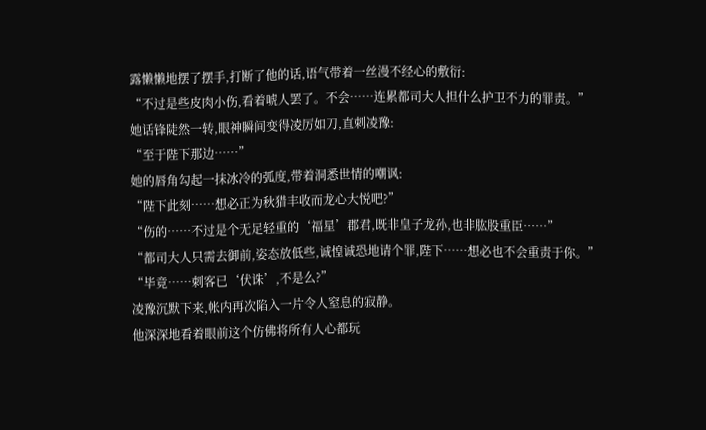露懒懒地摆了摆手,打断了他的话,语气带着一丝漫不经心的敷衍:
“不过是些皮肉小伤,看着唬人罢了。不会……连累都司大人担什么护卫不力的罪责。”
她话锋陡然一转,眼神瞬间变得凌厉如刀,直刺凌豫:
“至于陛下那边……”
她的唇角勾起一抹冰冷的弧度,带着洞悉世情的嘲讽:
“陛下此刻……想必正为秋猎丰收而龙心大悦吧?”
“伤的……不过是个无足轻重的‘福星’郡君,既非皇子龙孙,也非肱股重臣……”
“都司大人只需去御前,姿态放低些,诚惶诚恐地请个罪,陛下……想必也不会重责于你。”
“毕竟……刺客已‘伏诛’,不是么?”
凌豫沉默下来,帐内再次陷入一片令人窒息的寂静。
他深深地看着眼前这个仿佛将所有人心都玩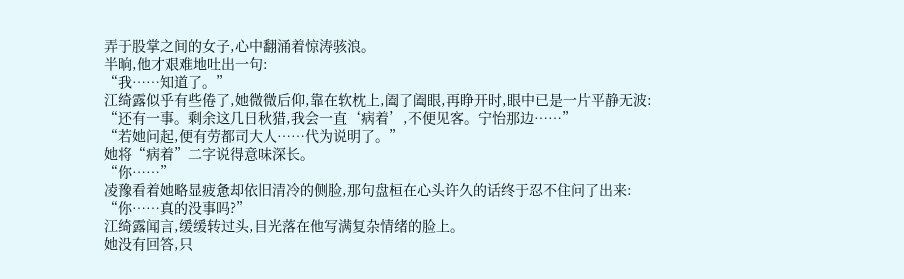弄于股掌之间的女子,心中翻涌着惊涛骇浪。
半晌,他才艰难地吐出一句:
“我……知道了。”
江绮露似乎有些倦了,她微微后仰,靠在软枕上,阖了阖眼,再睁开时,眼中已是一片平静无波:
“还有一事。剩余这几日秋猎,我会一直‘病着’,不便见客。宁怡那边……”
“若她问起,便有劳都司大人……代为说明了。”
她将“病着”二字说得意味深长。
“你……”
凌豫看着她略显疲惫却依旧清冷的侧脸,那句盘桓在心头许久的话终于忍不住问了出来:
“你……真的没事吗?”
江绮露闻言,缓缓转过头,目光落在他写满复杂情绪的脸上。
她没有回答,只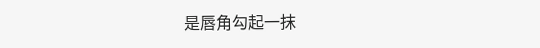是唇角勾起一抹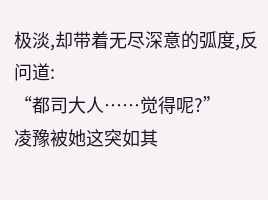极淡,却带着无尽深意的弧度,反问道:
“都司大人……觉得呢?”
凌豫被她这突如其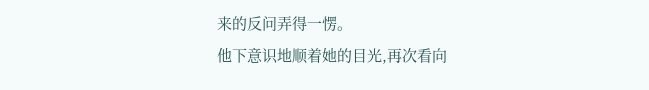来的反问弄得一愣。
他下意识地顺着她的目光,再次看向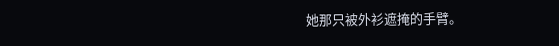她那只被外衫遮掩的手臂。